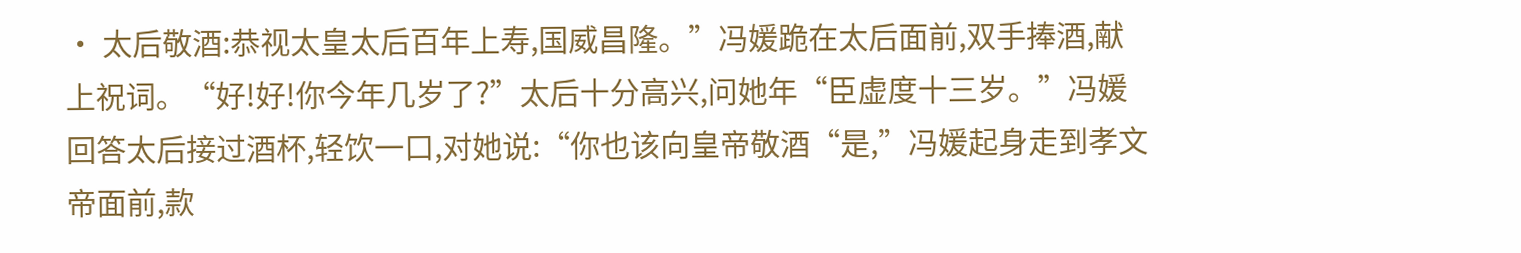• 太后敬酒:恭视太皇太后百年上寿,国威昌隆。”冯媛跪在太后面前,双手捧酒,献上祝词。“好!好!你今年几岁了?”太后十分高兴,问她年“臣虚度十三岁。”冯媛回答太后接过酒杯,轻饮一口,对她说:“你也该向皇帝敬酒“是,”冯媛起身走到孝文帝面前,款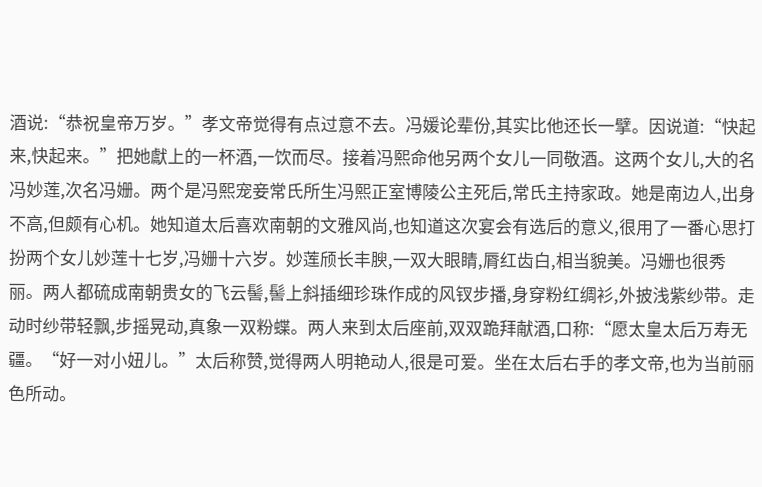酒说:“恭祝皇帝万岁。”孝文帝觉得有点过意不去。冯媛论辈份,其实比他还长一擘。因说道:“快起来,快起来。”把她獻上的一杯酒,一饮而尽。接着冯熙命他另两个女儿一同敬酒。这两个女儿,大的名冯妙莲,次名冯姗。两个是冯熙宠妾常氏所生冯熙正室博陵公主死后,常氏主持家政。她是南边人,出身不高,但颇有心机。她知道太后喜欢南朝的文雅风尚,也知道这次宴会有选后的意义,很用了一番心思打扮两个女儿妙莲十七岁,冯姗十六岁。妙莲颀长丰腴,一双大眼睛,脣红齿白,相当貌美。冯姗也很秀丽。两人都硫成南朝贵女的飞云髻,髻上斜插细珍珠作成的风钗步播,身穿粉红绸衫,外披浅紫纱带。走动时纱带轻飘,步摇晃动,真象一双粉蝶。两人来到太后座前,双双跪拜献酒,口称:“愿太皇太后万寿无疆。“好一对小妞儿。”太后称赞,觉得两人明艳动人,很是可爱。坐在太后右手的孝文帝,也为当前丽色所动。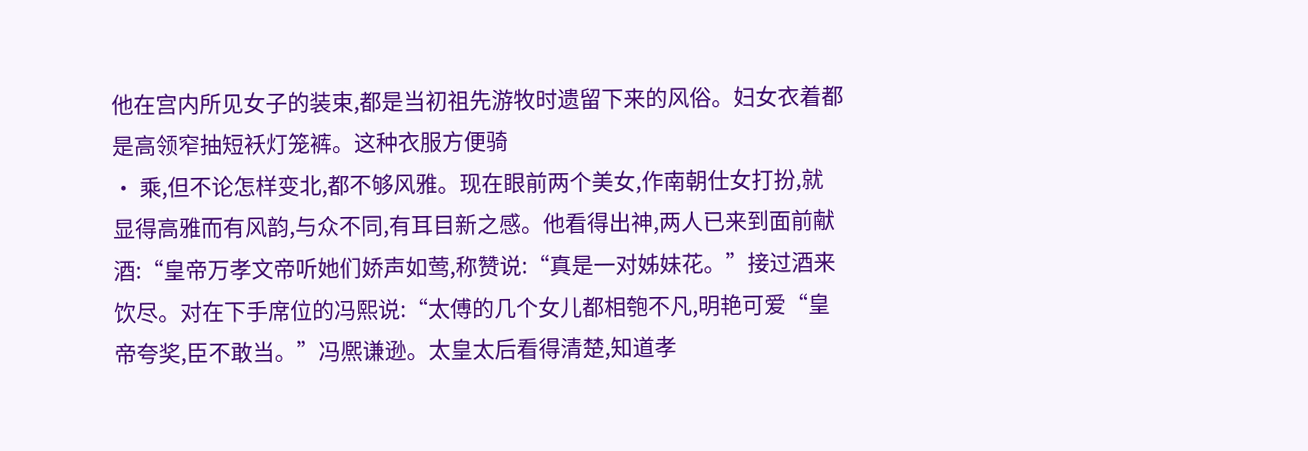他在宫内所见女子的装束,都是当初祖先游牧时遗留下来的风俗。妇女衣着都是高领窄抽短袄灯笼裤。这种衣服方便骑
• 乘,但不论怎样变北,都不够风雅。现在眼前两个美女,作南朝仕女打扮,就显得高雅而有风韵,与众不同,有耳目新之感。他看得出神,两人已来到面前献酒:“皇帝万孝文帝听她们娇声如莺,称赞说:“真是一对姊妹花。”接过酒来饮尽。对在下手席位的冯熙说:“太傅的几个女儿都相匏不凡,明艳可爱“皇帝夸奖,臣不敢当。”冯熈谦逊。太皇太后看得清楚,知道孝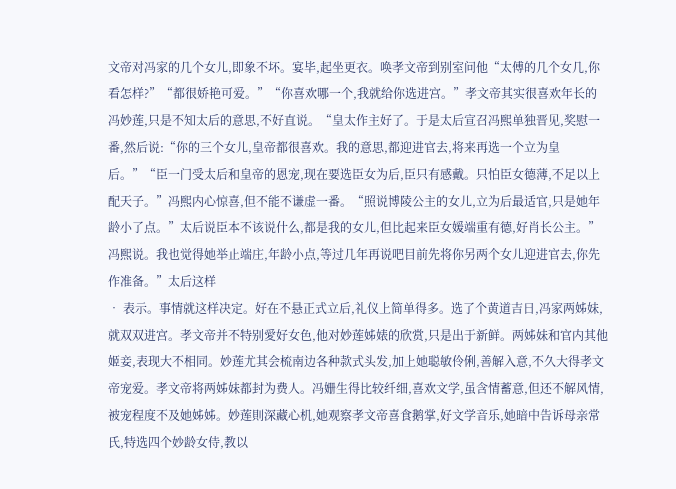文帝对冯家的几个女儿,即象不坏。宴毕,起坐更衣。唤孝文帝到别室问他“太傅的几个女几,你看怎样?”“都很娇艳可爱。”“你喜欢哪一个,我就给你选进宫。”孝文帝其实很喜欢年长的冯妙莲,只是不知太后的意思,不好直说。“皇太作主好了。于是太后宣召冯熙单独晋见,奖慰一番,然后说:“你的三个女儿,皇帝都很喜欢。我的意思,都迎进官去,将来再选一个立为皇后。”“臣一门受太后和皇帝的恩宠,现在要选臣女为后,臣只有感戴。只怕臣女德薄,不足以上配天子。”冯熙内心惊喜,但不能不谦虚一番。“照说博陵公主的女儿,立为后最适官,只是她年龄小了点。”太后说臣本不该说什么,都是我的女儿,但比起来臣女媛端重有德,好肖长公主。”冯熙说。我也觉得她举止端庄,年龄小点,等过几年再说吧目前先将你另两个女儿迎进官去,你先作准备。”太后这样
• 表示。事情就这样决定。好在不悬正式立后,礼仪上简单得多。选了个黄道吉日,冯家两姊妹,就双双进宫。孝文帝并不特别愛好女色,他对妙莲姊婊的欣赏,只是出于新鲜。两姊妹和官内其他姬妾,表现大不相同。妙莲尤其会梳南边各种款式头发,加上她聪敏伶俐,善解入意,不久大得孝文帝宠爱。孝文帝将两姊妹都封为费人。冯姗生得比较纤细,喜欢文学,虽含情蓄意,但还不解风情,被宠程度不及她姊姊。妙莲則深藏心机,她观察孝文帝喜食鹅掌,好文学音乐,她暗中告诉母亲常氏,特选四个妙龄女侍,教以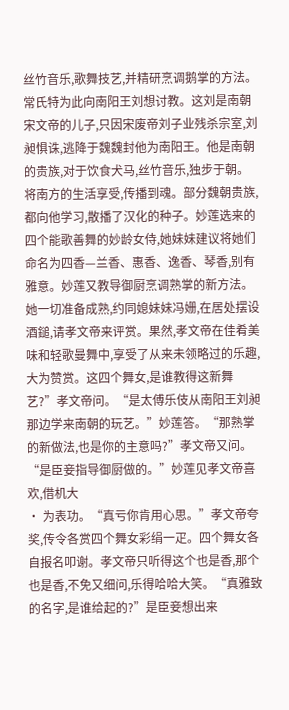丝竹音乐,歌舞技艺,并精研烹调鹅掌的方法。常氏特为此向南阳王刘想讨教。这刘是南朝宋文帝的儿子,只因宋废帝刘子业残杀宗室,刘昶惧诛,逃降于魏魏封他为南阳王。他是南朝的贵族,对于饮食犬马,丝竹音乐,独步于朝。将南方的生活享受,传播到魂。部分魏朝贵族,都向他学习,散播了汉化的种子。妙莲选来的四个能歌善舞的妙龄女侍,她妹妹建议将她们命名为四香—兰香、惠香、逸香、琴香,别有雅意。妙莲又教导御厨烹调熟掌的新方法。她一切准备成熟,约同媳妹妹冯姗,在居处摆设酒鎚,请孝文帝来评赏。果然,孝文帝在佳肴美味和轻歌曼舞中,享受了从来未领略过的乐趣,大为赞赏。这四个舞女,是谁教得这新舞艺?”孝文帝问。“是太傅乐伎从南阳王刘昶那边学来南朝的玩艺。”妙莲答。“那熟掌的新做法,也是你的主意吗?”孝文帝又问。“是臣妾指导御厨做的。”妙莲见孝文帝喜欢,借机大
• 为表功。“真亏你肯用心思。”孝文帝夸奖,传令各赏四个舞女彩绢一疋。四个舞女各自报名叩谢。孝文帝只听得这个也是香,那个也是香,不免又细问,乐得哈哈大笑。“真雅致的名字,是谁给起的?”是臣妾想出来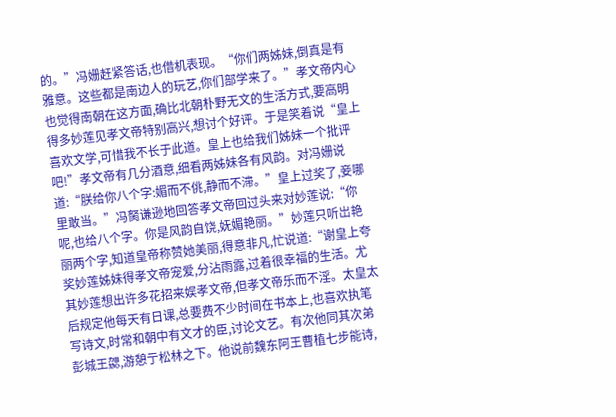的。”冯姗赶紧答话,也借机表现。“你们两姊妹,倒真是有雅意。这些都是南边人的玩艺,你们部学来了。”孝文帝内心也觉得南朝在这方面,确比北朝朴野无文的生活方式,要高明得多妙莲见孝文帝特别高兴,想讨个好评。于是笑着说“皇上喜欢文学,可惜我不长于此道。皇上也给我们姊妹一个批评吧!”孝文帝有几分酒意,细看两姊妹各有风韵。对冯姗说道:“朕给你八个字:媚而不佻,静而不滞。”皇上过奖了,妾哪里敢当。”冯胬谦逊地回答孝文帝回过头来对妙莲说:“你呢,也给八个字。你是风韵自饶,妩媚艳丽。”妙莲只听岀艳丽两个字,知道皇帝称赞她美丽,得意非凡,忙说道:“谢皇上夸奖妙莲姊妹得孝文帝宠爱,分沾雨露,过着很幸福的生活。尤其妙莲想出许多花招来娱孝文帝,但孝文帝乐而不淫。太皇太后规定他每天有日课,总要费不少时间在书本上,也喜欢执笔写诗文,时常和朝中有文才的臣,讨论文艺。有次他同其次弟彭城王勰,游憩亍松林之下。他说前魏东阿王曹植七步能诗,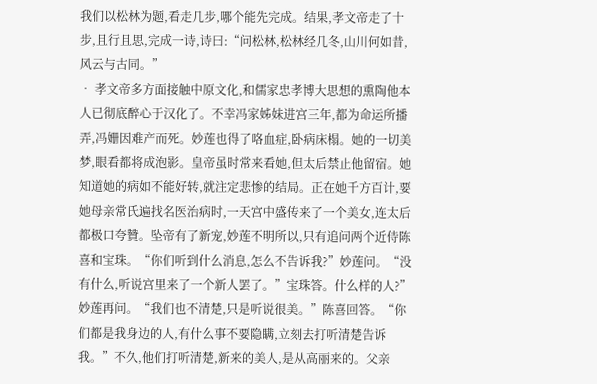我们以松林为题,看走几步,哪个能先完成。结果,孝文帝走了十步,且行且思,完成一诗,诗曰:“问松林,松林经几冬,山川何如昔,风云与古同。”
• 孝文帝多方面接触中原文化,和儒家忠孝博大思想的熏陶他本人已彻底醉心于汉化了。不幸冯家姊妹进宫三年,都为命运所播弄,冯姗因难产而死。妙莲也得了咯血症,卧病床榻。她的一切美梦,眼看都将成泡影。皇帝虽时常来看她,但太后禁止他留宿。她知道她的病如不能好转,就注定悲惨的结局。正在她千方百计,要她母亲常氏遍找名医治病时,一天宫中盛传来了一个美女,连太后都极口夸贊。坠帝有了新宠,妙莲不明所以,只有追问两个近侍陈喜和宝珠。“你们听到什么消息,怎么不告诉我?”妙莲问。“没有什么,听说宫里来了一个新人罢了。”宝珠答。什么样的人?”妙莲再问。“我们也不清楚,只是听说很美。”陈喜回答。“你们都是我身边的人,有什么事不要隐瞒,立刻去打听清楚告诉我。”不久,他们打听清楚,新来的美人,是从高丽来的。父亲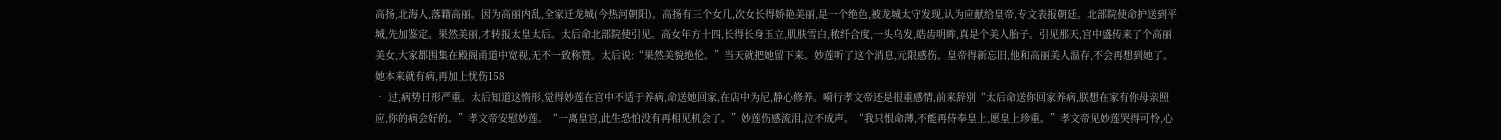高扬,北海人,落籍高丽。因为高丽内乱,全家迁龙城(今热河朝阳)。高扬有三个女几,次女长得娇艳美丽,是一个绝色,被龙城太守发现,认为应献给皇帝,专文表报朝廷。北部院使命护送到平城,先加鉴定。果然美丽,才转报太皇太后。太后命北部院使引见。高女年方十四,长得长身玉立,肌肤雪白,秾纤合度,一头乌发,皓齿明眸,真是个美人胎子。引见那天,宫中盛传来了个高丽美女,大家都围集在殿阁甬道中宽视,无不一致称赞。太后说:“果然美貌绝伦。”当天就把她留下来。妙莲听了这个消息,元限感伤。皇帝得新忘旧,他和高丽美人温存,不会再想到她了。她本来就有病,再加上忧伤158
• 过,病势日形严重。太后知道这惰形,觉得妙莲在宫中不适于养病,命送她回家,在店中为尼,静心修养。嗬行孝文帝还是很重感情,前来辞别“太后命送你回家养病,朕想在家有你母亲照应,你的病会好的。”孝文帝安慰妙莲。“一离皇宫,此生恐怕没有再相见机会了。”妙莲伤感流泪,泣不成声。“我只恨命薄,不能再侍奉皇上,愿皇上珍重。”孝文帝见妙莲哭得可怜,心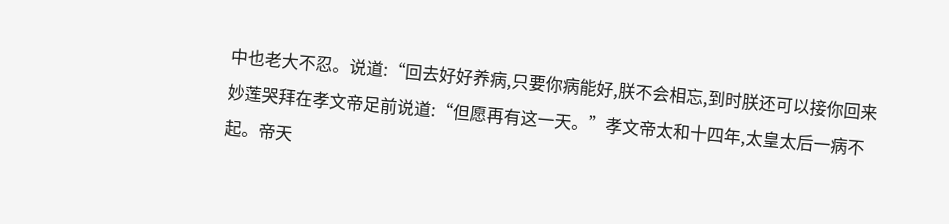中也老大不忍。说道:“回去好好养病,只要你病能好,朕不会相忘,到时朕还可以接你回来妙莲哭拜在孝文帝足前说道:“但愿再有这一天。”孝文帝太和十四年,太皇太后一病不起。帝天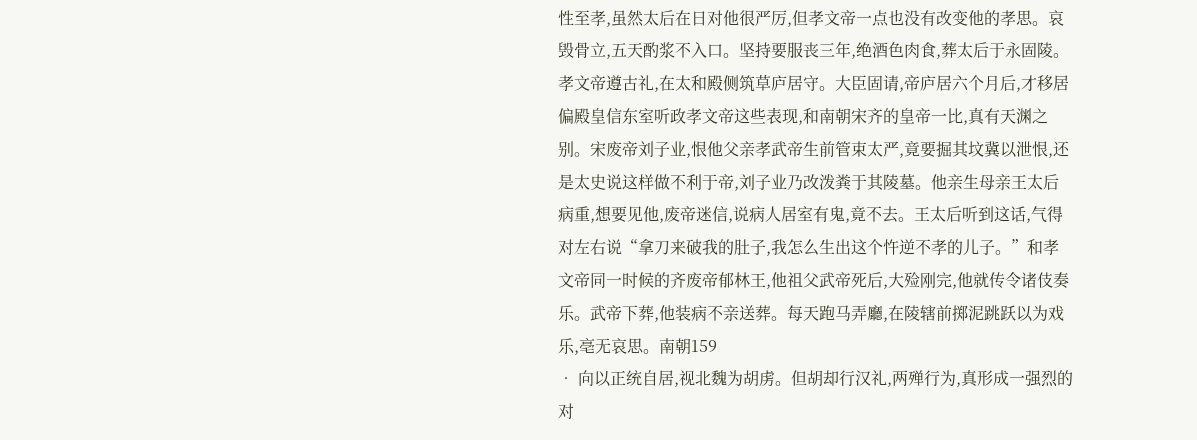性至孝,虽然太后在日对他很严厉,但孝文帝一点也没有改变他的孝思。哀毁骨立,五天酌浆不入口。坚持要服丧三年,绝酒色肉食,葬太后于永固陵。孝文帝遵古礼,在太和殿侧筑草庐居守。大臣固请,帝庐居六个月后,才移居偏殿皇信东室听政孝文帝这些表现,和南朝宋齐的皇帝一比,真有天渊之别。宋废帝刘子业,恨他父亲孝武帝生前管束太严,竟要掘其坟冀以泄恨,还是太史说这样做不利于帝,刘子业乃改泼粪于其陵墓。他亲生母亲王太后病重,想要见他,废帝迷信,说病人居室有鬼,竟不去。王太后听到这话,气得对左右说“拿刀来破我的肚子,我怎么生出这个忤逆不孝的儿子。”和孝文帝同一时候的齐废帝郁林王,他祖父武帝死后,大殓刚完,他就传令诸伎奏乐。武帝下葬,他装病不亲送葬。每天跑马弄廳,在陵辖前掷泥跳跃以为戏乐,亳无哀思。南朝159
• 向以正统自居,视北魏为胡虏。但胡却行汉礼,两殚行为,真形成一强烈的对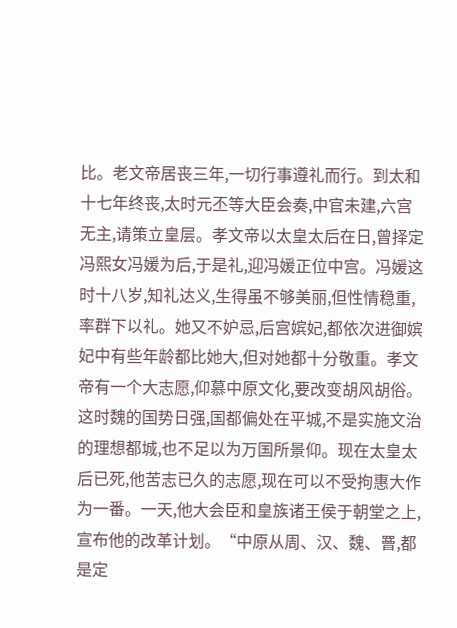比。老文帝居丧三年,一切行事遵礼而行。到太和十七年终丧,太时元丕等大臣会奏,中官未建,六宫无主,请策立皇层。孝文帝以太皇太后在日,曾择定冯熙女冯媛为后,于是礼,迎冯媛正位中宫。冯媛这时十八岁,知礼达义,生得虽不够美丽,但性情稳重,率群下以礼。她又不妒忌,后宫嫔妃,都依次进御嫔妃中有些年龄都比她大,但对她都十分敬重。孝文帝有一个大志愿,仰慕中原文化,要改变胡风胡俗。这时魏的国势日强,国都偏处在平城,不是实施文治的理想都城,也不足以为万国所景仰。现在太皇太后已死,他苦志已久的志愿,现在可以不受拘惠大作为一番。一天,他大会臣和皇族诸王侯于朝堂之上,宣布他的改革计划。“中原从周、汉、魏、罾,都是定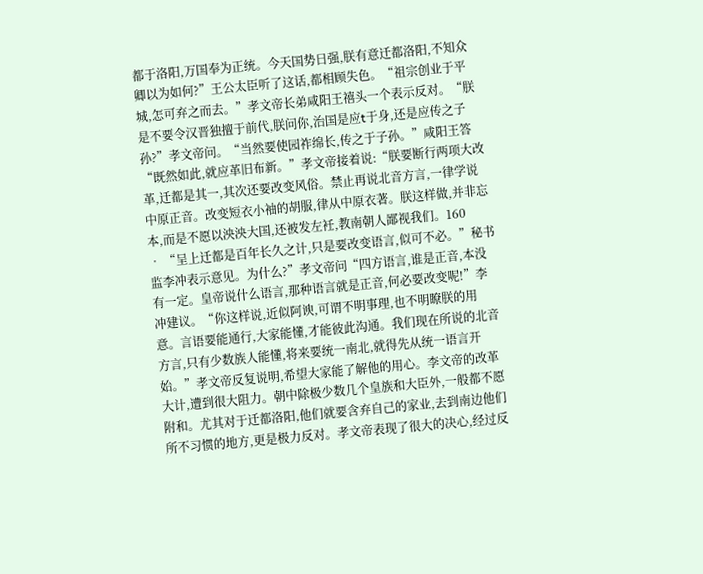都于洛阳,万国奉为正统。今天国势日强,朕有意迁都洛阳,不知众卿以为如何?”王公太臣听了这话,都相顾失色。“祖宗创业于平城,怎可弃之而去。”孝文帝长弟咸阳王禧头一个表示反对。“朕是不要令汉晋独擅于前代,朕问你,治国是应t于身,还是应传之子孙?”孝文帝问。“当然要使园祚绵长,传之于子孙。”咸阳王答“既然如此,就应革旧布新。”孝文帝接着说:“朕要断行两项大改革,迁都是其一,其次还要改变风俗。禁止再说北音方言,一律学说中原正音。改变短衣小袖的胡服,律从中原衣著。朕这样做,并非忘本,而是不愿以泱泱大国,还被发左衽,教南朝人鄙视我们。160
• “呈上迁都是百年长久之计,只是要改变语言,似可不必。”秘书监李冲表示意见。为什么?”孝文帝问“四方语言,谁是正音,本没有一定。皇帝说什么语言,那种语言就是正音,何必要改变呢!”李冲建议。“你这样说,近似阿谀,可谓不明事理,也不明瞭朕的用意。言语要能通行,大家能懂,才能彼此沟通。我们现在所说的北音方言,只有少数族人能懂,将来要统一南北,就得先从统一语言开始。”孝文帝反复说明,希望大家能了解他的用心。李文帝的改革大计,遭到很大阻力。朝中除极少数几个皇族和大臣外,一般都不愿附和。尤其对于迁都洛阳,他们就要含弃自己的家业,去到南边他们所不习惯的地方,更是极力反对。孝文帝表现了很大的决心,经过反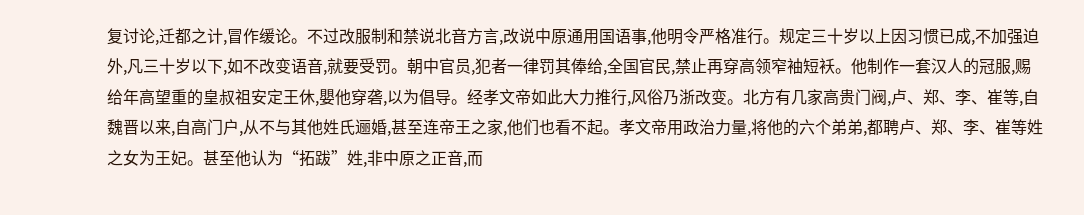复讨论,迁都之计,冒作缓论。不过改服制和禁说北音方言,改说中原通用国语事,他明令严格准行。规定三十岁以上因习惯已成,不加强迫外,凡三十岁以下,如不改变语音,就要受罚。朝中官员,犯者一律罚其俸给,全国官民,禁止再穿高领窄袖短袄。他制作一套汉人的冠服,赐给年高望重的皇叔祖安定王休,嬰他穿砻,以为倡导。经孝文帝如此大力推行,风俗乃浙改变。北方有几家高贵门阀,卢、郑、李、崔等,自魏晋以来,自高门户,从不与其他姓氏逦婚,甚至连帝王之家,他们也看不起。孝文帝用政治力量,将他的六个弟弟,都聘卢、郑、李、崔等姓之女为王妃。甚至他认为“拓跋”姓,非中原之正音,而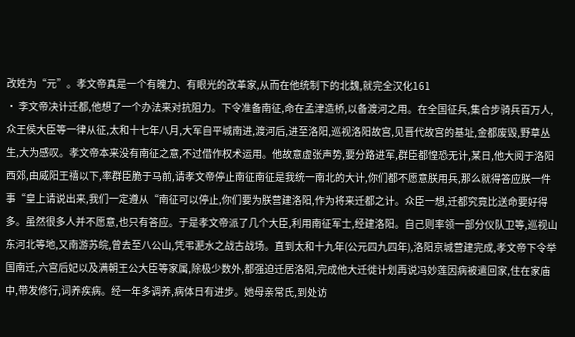改姓为“元”。孝文帝真是一个有魄力、有眼光的改革家,从而在他统制下的北魏,就完全汉化161
• 李文帝决计迁都,他想了一个办法来对抗阻力。下令准备南征,命在孟津造桥,以备渡河之用。在全国征兵,集合步骑兵百万人,众王侯大臣等一律从征,太和十七年八月,大军自平城南进,渡河后,进至洛阳,巡视洛阳故宫,见晋代故宫的基址,金都废毁,野草丛生,大为感叹。孝文帝本来没有南征之意,不过借作权术运用。他故意虚张声势,要分路进军,群臣都惶恐无计,某日,他大阅于洛阳西郊,由威阳王禧以下,率群臣脆于马前,请孝文帝停止南征南征是我统一南北的大计,你们都不愿意朕用兵,那么就得答应朕一件事“皇上请说出来,我们一定遵从“南征可以停止,你们要为朕营建洛阳,作为将来迁都之计。众臣一想,迁都究竟比送命要好得多。虽然很多人并不愿意,也只有答应。于是孝文帝派了几个大臣,利用南征军士,经建洛阳。自己则率领一部分仪队卫等,巡视山东河北等地,又南游苏皖,曾去至八公山,凭弔淝水之战古战场。直到太和十九年(公元四九四年),洛阳京城营建完成,孝文帝下令举国南迁,六宫后妃以及满朝王公大臣等家属,除极少数外,都强迫迁居洛阳,完成他大迁徙计划再说冯妙莲因病被遣回家,住在家庙中,带发修行,词养疾病。经一年多调养,病体日有进步。她母亲常氏,到处访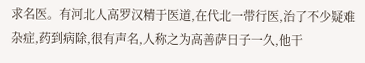求名医。有河北人高罗汉精于医道,在代北一带行医,治了不少疑难杂症,药到病除,很有声名,人称之为高善萨日子一久,他干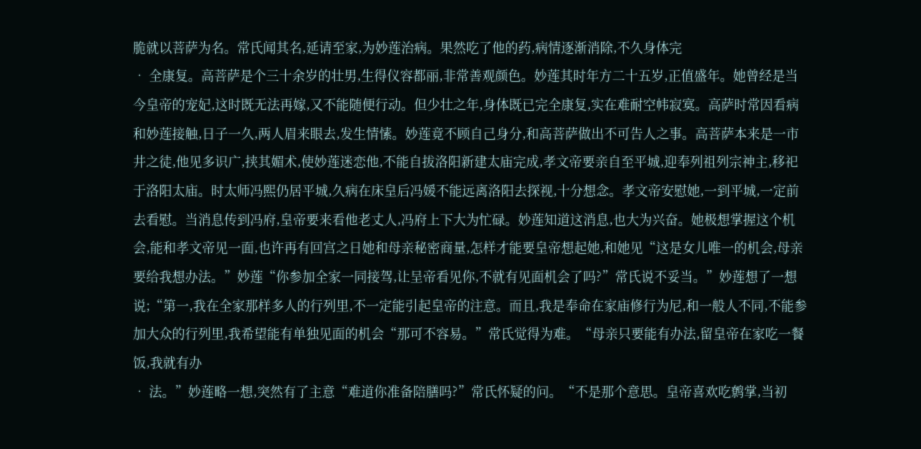脆就以菩萨为名。常氏闻其名,延请至家,为妙莲治病。果然吃了他的药,病情逐渐消除,不久身体完
• 全康复。高菩萨是个三十余岁的壮男,生得仪容都丽,非常善观颜色。妙莲其时年方二十五岁,正值盛年。她曾经是当今皇帝的宠妃,这时既无法再嫁,又不能随便行动。但少壮之年,身体既已完全康复,实在难耐空帏寂寞。高萨时常因看病和妙莲接触,日子一久,两人眉来眼去,发生情愫。妙莲竟不顾自己身分,和高菩萨做出不可告人之事。高菩萨本来是一市井之徒,他见多识广,挟其媚术,使妙莲迷恋他,不能自拔洛阳新建太庙完成,孝文帝要亲自至平城,迎奉列祖列宗神主,移祀于洛阳太庙。时太师冯熙仍居平城,久病在床皇后冯媛不能远离洛阳去探视,十分想念。孝文帝安慰她,一到平城,一定前去看慰。当消息传到冯府,皇帝要来看他老丈人,冯府上下大为忙碌。妙莲知道这消息,也大为兴奋。她极想掌握这个机会,能和孝文帝见一面,也许再有回宫之日她和母亲秘密商量,怎样才能要皇帝想起她,和她见“这是女儿唯一的机会,母亲要给我想办法。”妙莲“你参加全家一同接驾,让呈帝看见你,不就有见面机会了吗?”常氏说不妥当。”妙莲想了一想说;“第一,我在全家那样多人的行列里,不一定能引起皇帝的注意。而且,我是奉命在家庙修行为尼,和一般人不同,不能参加大众的行列里,我希望能有单独见面的机会“那可不容易。”常氏觉得为难。“母亲只要能有办法,留皇帝在家吃一餐饭,我就有办
• 法。”妙莲略一想,突然有了主意“难道你准备陪膳吗?”常氏怀疑的问。“不是那个意思。皇帝喜欢吃鹩掌,当初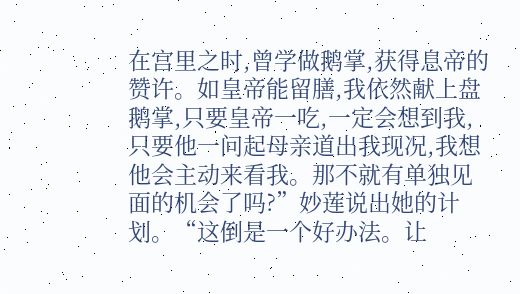在宫里之时,曾学做鹅掌,获得息帝的赞许。如皇帝能留膳,我依然献上盘鹅掌,只要皇帝一吃,一定会想到我,只要他一问起母亲道出我现况,我想他会主动来看我。那不就有单独见面的机会了吗?”妙莲说出她的计划。“这倒是一个好办法。让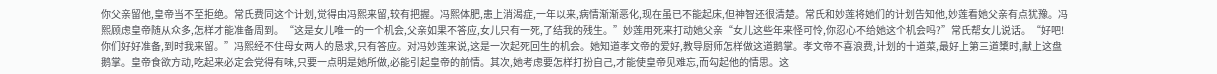你父亲留他,皇帝当不至拒绝。常氏费同这个计划,觉得由冯熙来留,较有把握。冯熙体肥,患上消渴症,一年以来,病情渐渐恶化,现在虽已不能起床,但神智还很清楚。常氏和妙莲将她们的计划告知他,妙莲看她父亲有点犹豫。冯熙顾虑皇帝随从众多,怎样才能准备周到。“这是女儿唯一的一个机会,父亲如果不答应,女儿只有一死,了结我的残生。”妙莲用死来打动她父亲“女儿这些年来怪可怜,你忍心不给她这个机会吗?”常氏帮女儿说话。“好吧!你们好好准备,到时我来留。”冯熙经不住母女两人的恳求,只有答应。对冯妙莲来说,这是一次起死回生的机会。她知道孝文帝的爱好,教导厨师怎样做这道鹅掌。孝文帝不喜浪费,计划的十道菜,最好上第三道橥时,献上这盘鹅掌。皇帝食欲方动,吃起来必定会党得有味,只要一点明是她所做,必能引起皇帝的前情。其次,她考虑要怎样打扮自己,才能使皇帝见难忘,而勾起他的情思。这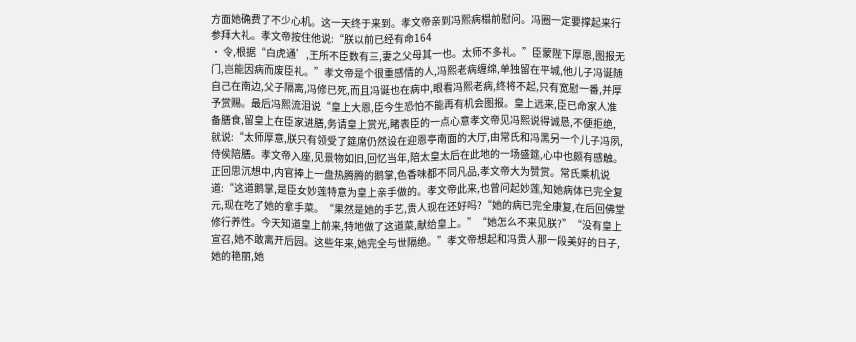方面她确费了不少心机。这一天终于来到。孝文帝亲到冯熙病榻前慰问。冯圈一定要撑起来行参拜大礼。孝文帝按住他说:“朕以前已经有命164
• 令,根据“白虎通’,王所不臣数有三,妻之父母其一也。太师不多礼。”臣蒙陛下厚恩,图报无门,岂能因病而废臣礼。”孝文帝是个很重感情的人,冯熙老病缠绵,单独留在平城,他儿子冯诞随自己在南边,父子隔离,冯修已死,而且冯诞也在病中,眼看冯熙老病,终将不起,只有宽慰一番,并厚予赏赐。最后冯熙流泪说“皇上大恩,臣今生恐怕不能再有机会图报。皇上远来,臣已命家人准备膳食,留皇上在臣家进膳,务请皇上赏光,睹表臣的一点心意孝文帝见冯熙说得诚恳,不便拒绝,就说:“太师厚意,朕只有领受了筵席仍然设在迎恩亭南面的大厅,由常氏和冯黑另一个儿子冯夙,侍侯陪膳。孝文帝入座,见景物如旧,回忆当年,陪太皇太后在此地的一场盛筵,心中也颇有感触。正回思沉想中,内官捧上一盘热腾腾的鹅掌,色香味都不同凡品,孝文帝大为赞赏。常氏乘机说道:“这道鹅掌,是臣女妙莲特意为皇上亲手做的。孝文帝此来,也曾问起妙莲,知她病体已完全复元,现在吃了她的拿手菜。“果然是她的手艺,贵人现在还好吗?“她的病已完全康复,在后回佛堂修行养性。今天知道皇上前来,特地做了这道菜,献给皇上。”“她怎么不来见朕?”“没有皇上宣召,她不敢离开后园。这些年来,她完全与世隔绝。”孝文帝想起和冯贵人那一段美好的日子,她的艳丽,她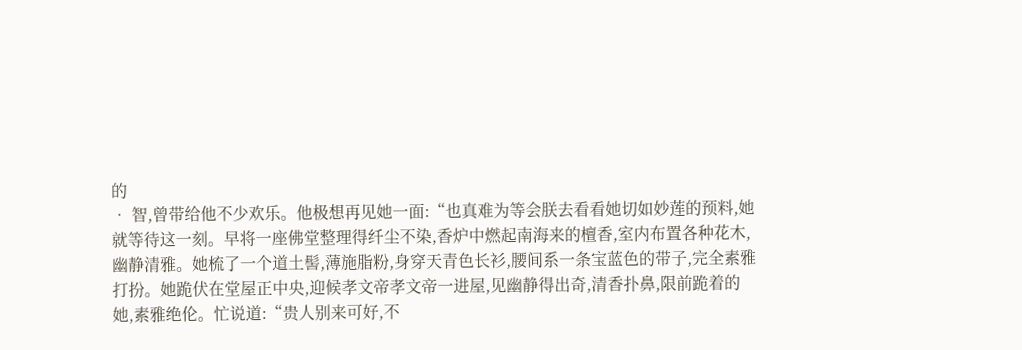的
• 智,曾带给他不少欢乐。他极想再见她一面:“也真难为等会朕去看看她切如妙莲的预料,她就等待这一刻。早将一座佛堂整理得纤尘不染,香炉中燃起南海来的檀香,室内布置各种花木,幽静清雅。她梳了一个道土髻,薄施脂粉,身穿天青色长衫,腰间系一条宝蓝色的带子,完全素雅打扮。她跪伏在堂屋正中央,迎候孝文帝孝文帝一进屋,见幽静得出奇,清香扑鼻,限前跪着的她,素雅绝伦。忙说道:“贵人别来可好,不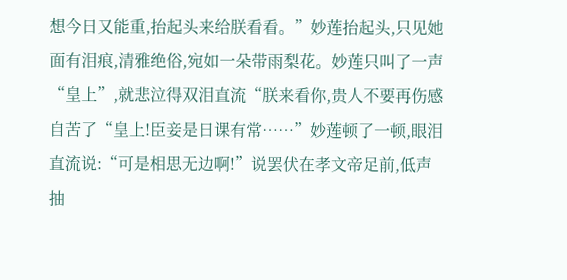想今日又能重,抬起头来给朕看看。”妙莲抬起头,只见她面有泪痕,清雅绝俗,宛如一朵带雨梨花。妙莲只叫了一声“皇上”,就悲泣得双泪直流“朕来看你,贵人不要再伤感自苦了“皇上!臣妾是日课有常……”妙莲顿了一顿,眼泪直流说:“可是相思无边啊!”说罢伏在孝文帝足前,低声抽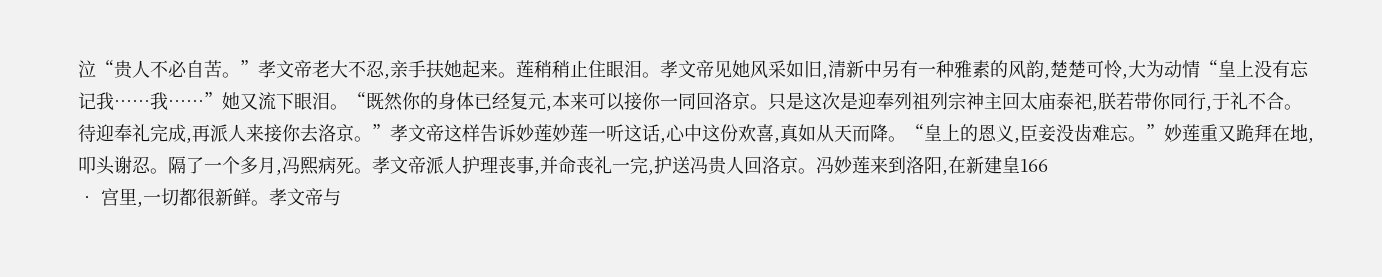泣“贵人不必自苦。”孝文帝老大不忍,亲手扶她起来。莲稍稍止住眼泪。孝文帝见她风采如旧,清新中另有一种雅素的风韵,楚楚可怜,大为动情“皇上没有忘记我……我……”她又流下眼泪。“既然你的身体已经复元,本来可以接你一同回洛京。只是这次是迎奉列祖列宗神主回太庙泰祀,朕若带你同行,于礼不合。待迎奉礼完成,再派人来接你去洛京。”孝文帝这样告诉妙莲妙莲一听这话,心中这份欢喜,真如从天而降。“皇上的恩义,臣妾没齿难忘。”妙莲重又跪拜在地,叩头谢忍。隔了一个多月,冯熙病死。孝文帝派人护理丧事,并命丧礼一完,护送冯贵人回洛京。冯妙莲来到洛阳,在新建皇166
• 宫里,一切都很新鲜。孝文帝与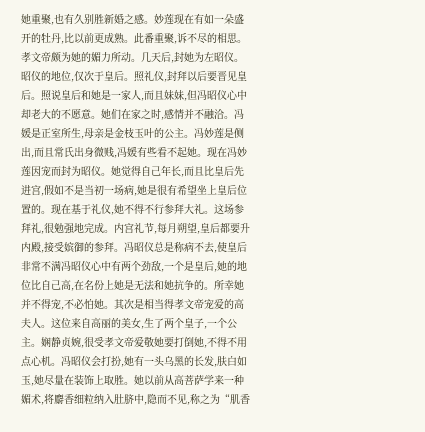她重聚,也有久别胜新婚之感。妙莲现在有如一朵盛开的牡丹,比以前更成熟。此番重聚,诉不尽的相思。孝文帝颇为她的媚力所动。几天后,封她为左昭仪。昭仪的地位,仅次于皇后。照礼仪,封拜以后要晋见皇后。照说皇后和她是一家人,而且妹妹,但冯昭仪心中却老大的不愿意。她们在家之时,感情并不融洽。冯媛是正室所生,母亲是金枝玉叶的公主。冯妙莲是侧出,而且常氏出身微贱,冯媛有些看不起她。现在冯妙莲因宠而封为昭仪。她觉得自己年长,而且比皇后先进宫,假如不是当初一场病,她是很有希望坐上皇后位置的。现在基于礼仪,她不得不行参拜大礼。这场参拜礼,很勉强地完成。内宫礼节,每月朔望,皇后都要升内殿,接受嫔御的参拜。冯昭仪总是称病不去,使皇后非常不满冯昭仪心中有两个劲敌,一个是皇后,她的地位比自己高,在名份上她是无法和她抗争的。所幸她并不得宠,不必怕她。其次是相当得孝文帝宠爱的高夫人。这位来自高丽的美女,生了两个皇子,一个公主。娴静贞婉,很受孝文帝爱敬她要打倒她,不得不用点心机。冯昭仪会打扮,她有一头乌黑的长发,肤白如玉,她尽量在装饰上取胜。她以前从高菩萨学来一种媚术,将麝香细粒纳入肚脐中,隐而不见,称之为“肌香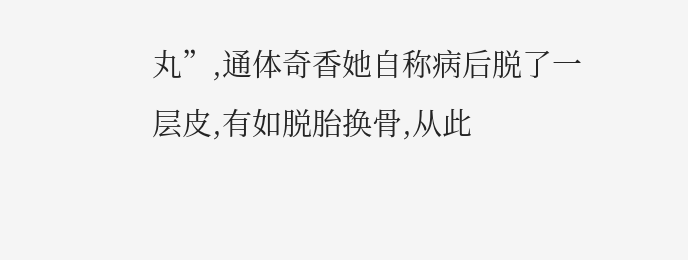丸”,通体奇香她自称病后脱了一层皮,有如脱胎换骨,从此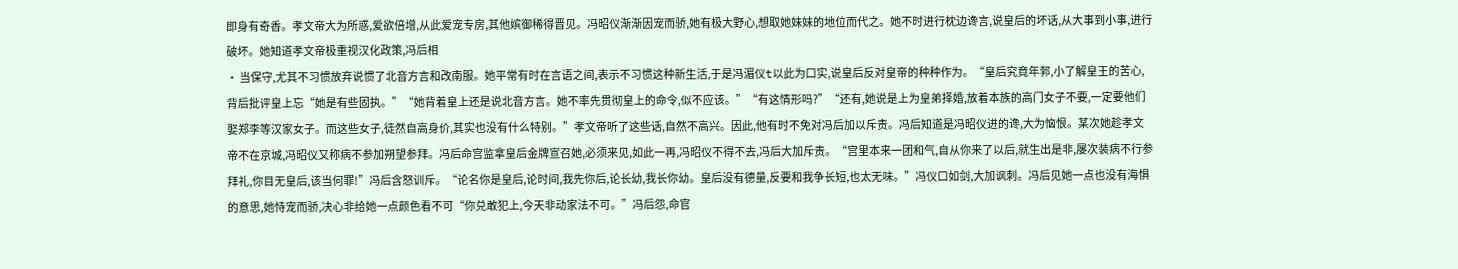即身有奇香。孝文帝大为所惑,爱欲倍增,从此爱宠专房,其他嫔御稀得晋见。冯昭仪渐渐因宠而骄,她有极大野心,想取她妹妹的地位而代之。她不时进行枕边谗言,说皇后的坏话,从大事到小事,进行破坏。她知道孝文帝极重视汉化政策,冯后相
• 当保守,尤其不习惯放弃说惯了北音方言和改南服。她平常有时在言语之间,表示不习惯这种新生活,于是冯湄仪t以此为口实,说皇后反对皇帝的种种作为。“皇后究竟年郣,小了解皇王的苦心,背后批评皇上忘“她是有些固执。”“她背着皇上还是说北音方言。她不率先贯彻皇上的命令,似不应该。”“有这情形吗?”“还有,她说是上为皇弟择婚,放着本族的高门女子不要,一定要他们娶郑李等汉家女子。而这些女子,徒然自高身价,其实也没有什么特别。”孝文帝听了这些话,自然不高兴。因此,他有时不免对冯后加以斥责。冯后知道是冯昭仪进的谗,大为恼恨。某次她趁孝文帝不在京城,冯昭仪又称病不参加朔望参拜。冯后命宫监拿皇后金牌宣召她,必须来见,如此一再,冯昭仪不得不去,冯后大加斥责。“宫里本来一团和气,自从你来了以后,就生出是非,屡次装病不行参拜礼,你目无皇后,该当何罪!”冯后含怒训斥。“论名你是皇后,论时间,我先你后,论长幼,我长你幼。皇后没有德量,反要和我争长短,也太无味。”冯仪口如剑,大加讽刺。冯后见她一点也没有海惧的意思,她恃宠而骄,决心非给她一点颜色看不可“你兑敢犯上,今天非动家法不可。”冯后怨,命官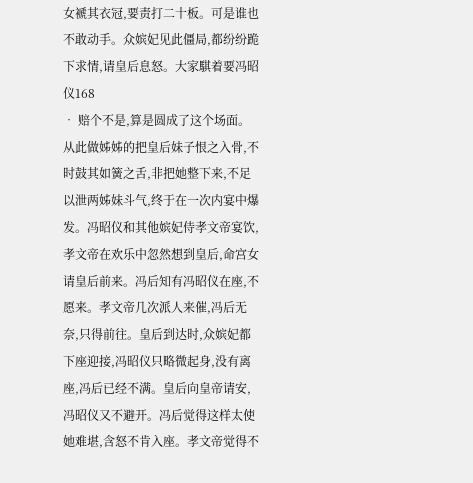女褫其衣冠,要责打二十板。可是谁也不敢动手。众嫔妃见此僵局,都纷纷跪下求情,请皇后息怒。大家騏着要冯昭仪168
• 赔个不是,算是圆成了这个场面。从此做姊姊的把皇后妹子恨之入骨,不时鼓其如簧之舌,非把她整下来,不足以泄两姊妹斗气,终于在一次内宴中爆发。冯昭仪和其他嫔妃侍孝文帝宴饮,孝文帝在欢乐中忽然想到皇后,命宫女请皇后前来。冯后知有冯昭仪在座,不愿来。孝文帝几次派人来催,冯后无奈,只得前往。皇后到达时,众嫔妃都下座迎接,冯昭仪只略微起身,没有离座,冯后已经不满。皇后向皇帝请安,冯昭仪又不避开。冯后觉得这样太使她难堪,含怒不肯入座。孝文帝觉得不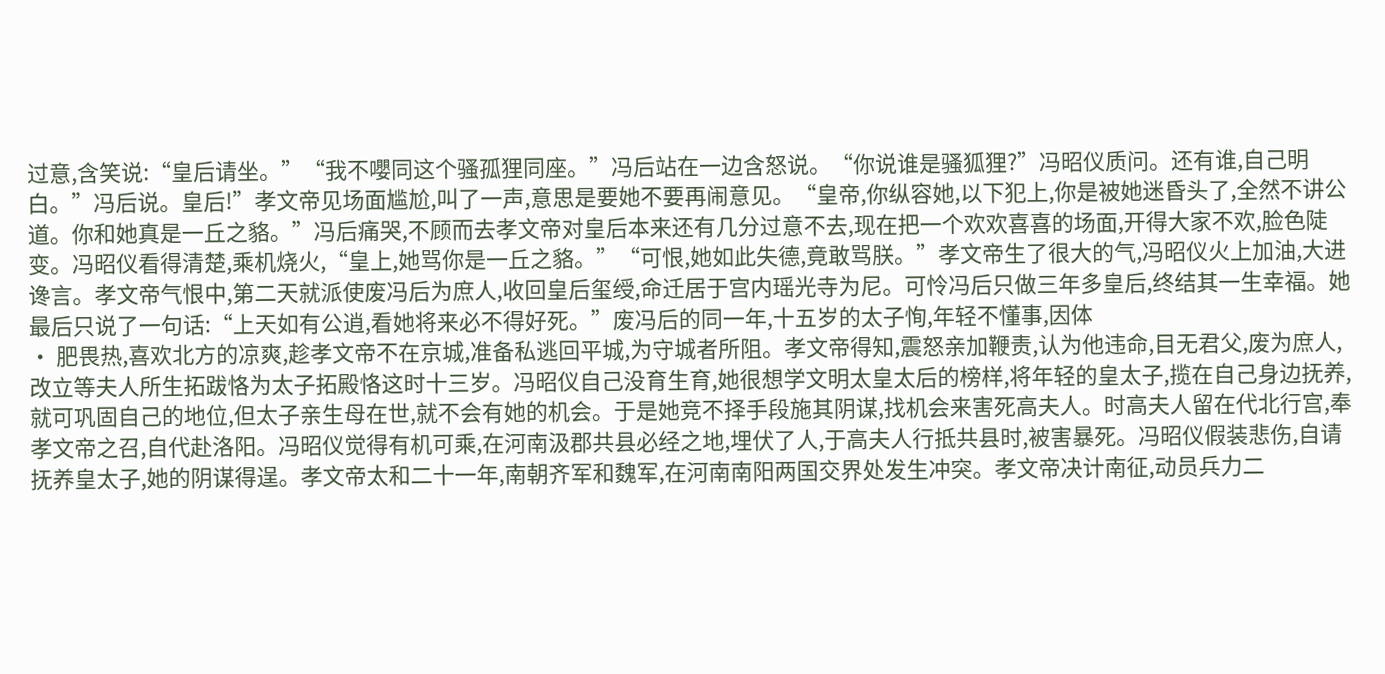过意,含笑说:“皇后请坐。”“我不嚶同这个骚孤狸同座。”冯后站在一边含怒说。“你说谁是骚狐狸?”冯昭仪质问。还有谁,自己明白。”冯后说。皇后!”孝文帝见场面尴尬,叫了一声,意思是要她不要再闹意见。“皇帝,你纵容她,以下犯上,你是被她迷昏头了,全然不讲公道。你和她真是一丘之貉。”冯后痛哭,不顾而去孝文帝对皇后本来还有几分过意不去,现在把一个欢欢喜喜的场面,开得大家不欢,脸色陡变。冯昭仪看得清楚,乘机烧火,“皇上,她骂你是一丘之貉。”“可恨,她如此失德,竟敢骂朕。”孝文帝生了很大的气,冯昭仪火上加油,大进谗言。孝文帝气恨中,第二天就派使废冯后为庶人,收回皇后玺绶,命迁居于宫内瑶光寺为尼。可怜冯后只做三年多皇后,终结其一生幸福。她最后只说了一句话:“上天如有公逍,看她将来必不得好死。”废冯后的同一年,十五岁的太子恂,年轻不懂事,因体
• 肥畏热,喜欢北方的凉爽,趁孝文帝不在京城,准备私逃回平城,为守城者所阻。孝文帝得知,震怒亲加鞭责,认为他违命,目无君父,废为庶人,改立等夫人所生拓跋恪为太子拓殿恪这时十三岁。冯昭仪自己没育生育,她很想学文明太皇太后的榜样,将年轻的皇太子,揽在自己身边抚养,就可巩固自己的地位,但太子亲生母在世,就不会有她的机会。于是她竞不择手段施其阴谋,找机会来害死高夫人。时高夫人留在代北行宫,奉孝文帝之召,自代赴洛阳。冯昭仪觉得有机可乘,在河南汲郡共县必经之地,埋伏了人,于高夫人行抵共县时,被害暴死。冯昭仪假装悲伤,自请抚养皇太子,她的阴谋得逞。孝文帝太和二十一年,南朝齐军和魏军,在河南南阳两国交界处发生冲突。孝文帝决计南征,动员兵力二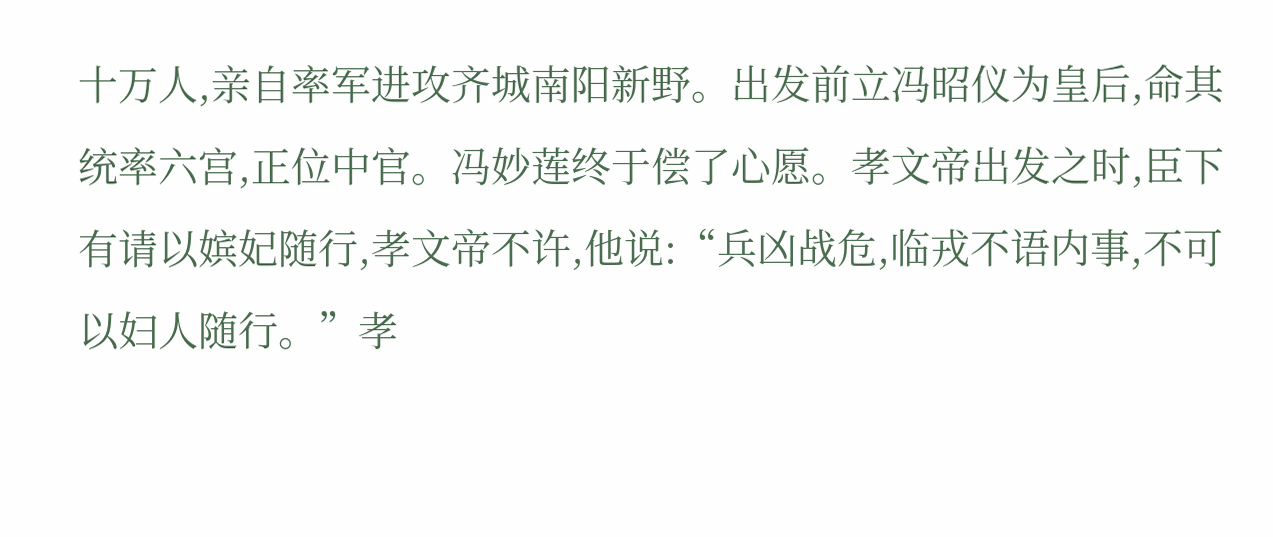十万人,亲自率军进攻齐城南阳新野。出发前立冯昭仪为皇后,命其统率六宫,正位中官。冯妙莲终于偿了心愿。孝文帝出发之时,臣下有请以嫔妃随行,孝文帝不许,他说:“兵凶战危,临戎不语内事,不可以妇人随行。”孝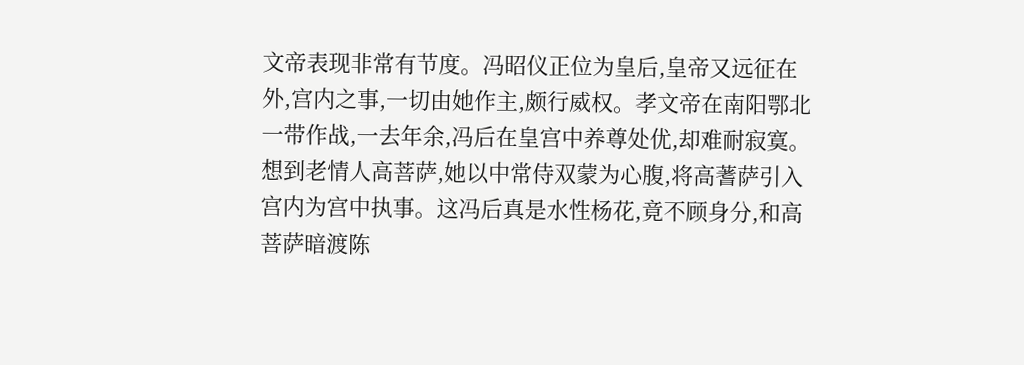文帝表现非常有节度。冯昭仪正位为皇后,皇帝又远征在外,宫内之事,一切由她作主,颇行威权。孝文帝在南阳鄂北一带作战,一去年余,冯后在皇宫中养尊处优,却难耐寂寞。想到老情人高菩萨,她以中常侍双蒙为心腹,将高蓍萨引入宫内为宫中执事。这冯后真是水性杨花,竟不顾身分,和高菩萨暗渡陈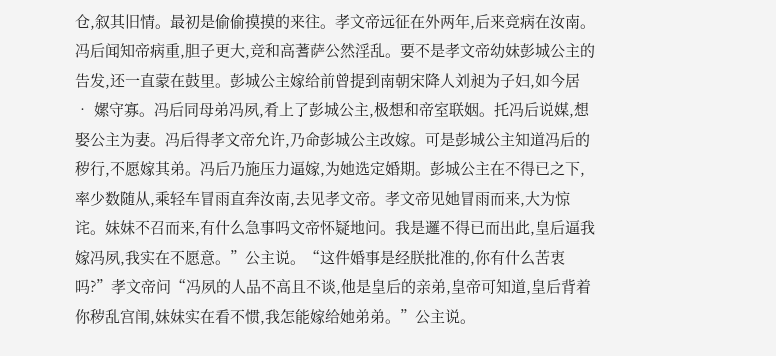仓,叙其旧情。最初是偷偷摸摸的来往。孝文帝远征在外两年,后来竞病在汝南。冯后闻知帝病重,胆子更大,竞和高蓍萨公然淫乱。要不是孝文帝幼妹彭城公主的告发,还一直蒙在鼓里。彭城公主嫁给前曾提到南朝宋降人刘昶为子妇,如今居
• 嫘守寡。冯后同母弟冯夙,肴上了彭城公主,极想和帝室联姻。托冯后说媒,想娶公主为妻。冯后得孝文帝允许,乃命彭城公主改嫁。可是彭城公主知道冯后的秽行,不愿嫁其弟。冯后乃施压力逼嫁,为她选定婚期。彭城公主在不得已之下,率少数随从,乘轻车冒雨直奔汝南,去见孝文帝。孝文帝见她冒雨而来,大为惊诧。妹妹不召而来,有什么急事吗文帝怀疑地问。我是邏不得已而出此,皇后逼我嫁冯夙,我实在不愿意。”公主说。“这件婚事是经朕批准的,你有什么苦衷吗?”孝文帝问“冯夙的人品不高且不谈,他是皇后的亲弟,皇帝可知道,皇后背着你秽乱宫闱,妹妹实在看不惯,我怎能嫁给她弟弟。”公主说。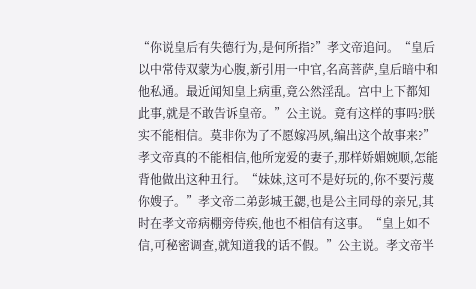“你说皇后有失德行为,是何所指?”孝文帝追问。“皇后以中常侍双蒙为心腹,新引用一中官,名高菩萨,皇后暗中和他私通。最近闻知皇上病重,竟公然淫乱。宫中上下都知此事,就是不敢告诉皇帝。”公主说。竟有这样的事吗?朕实不能相信。莫非你为了不愿嫁冯夙,编出这个故事来?”孝文帝真的不能相信,他所宠爱的妻子,那样娇媚婉顺,怎能背他做出这种丑行。“妹妹,这可不是好玩的,你不要污蔑你嫂子。”孝文帝二弟彭城王勰,也是公主同母的亲兄,其时在孝文帝病棚旁侍疾,他也不相信有这事。“皇上如不信,可秘密调查,就知道我的话不假。”公主说。孝文帝半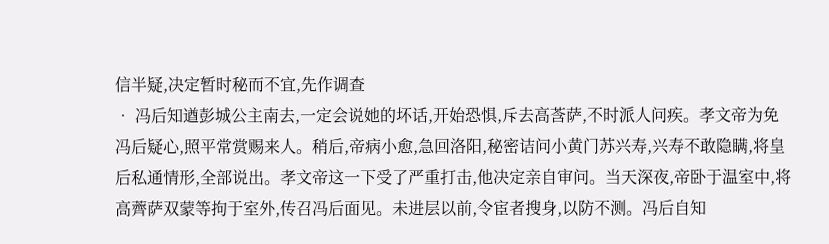信半疑,决定暂时秘而不宜,先作调查
• 冯后知遒彭城公主南去,一定会说她的坏话,开始恐惧,斥去高莟萨,不时派人问疾。孝文帝为免冯后疑心,照平常赏赐来人。稍后,帝病小愈,急回洛阳,秘密诘问小黄门苏兴寿,兴寿不敢隐瞒,将皇后私通情形,全部说出。孝文帝这一下受了严重打击,他决定亲自审问。当天深夜,帝卧于温室中,将高薺萨双蒙等拘于室外,传召冯后面见。未进层以前,令宦者搜身,以防不测。冯后自知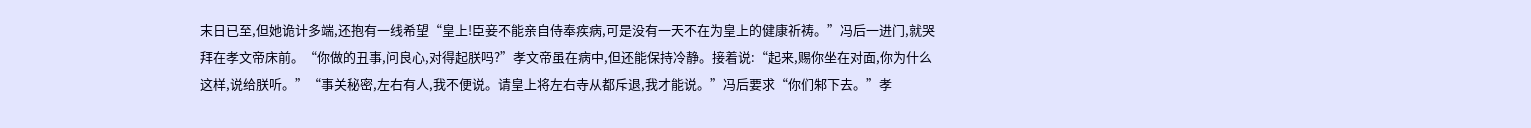末日已至,但她诡计多端,还抱有一线希望“皇上!臣妾不能亲自侍奉疾病,可是没有一天不在为皇上的健康祈祷。”冯后一进门,就哭拜在孝文帝床前。“你做的丑事,问良心,对得起朕吗?”孝文帝虽在病中,但还能保持冷静。接着说:“起来,赐你坐在对面,你为什么这样,说给朕听。”“事关秘密,左右有人,我不便说。请皇上将左右寺从都斥退,我才能说。”冯后要求“你们邾下去。”孝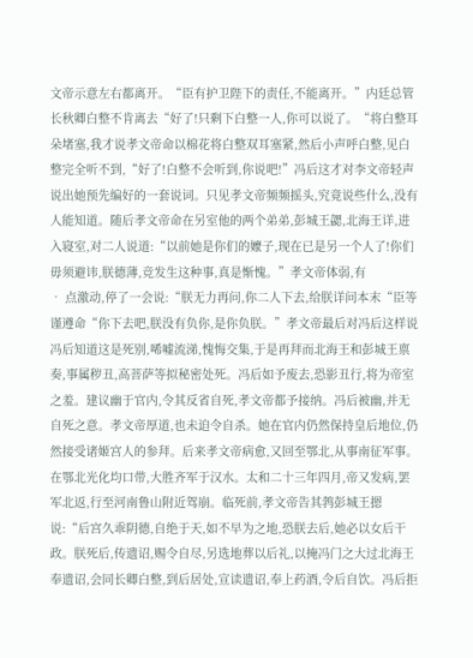文帝示意左右都离开。“臣有护卫陛下的责任,不能离开。”内廷总管长秋卿白整不肯离去“好了!只剩下白整一人,你可以说了。“将白整耳朵堵塞,我才说孝文帝命以棉花将白整双耳塞紧,然后小声呼白整,见白整完全听不到,“好了!白整不会听到,你说吧!”冯后这才对李文帝轻声说出她预先编好的一套说词。只见孝文帝频频摇头,究竟说些什么,没有人能知道。随后孝文帝命在另室他的两个弟弟,彭城王勰,北海王详,进入寝室,对二人说道:“以前她是你们的嬤子,现在已是另一个人了!你们毋须避讳,朕德薄,竞发生这种事,真是惭愧。”孝文帝体弱,有
• 点激动,停了一会说:“朕无力再问,你二人下去,给朕详问本末“臣等谨遵命“你下去吧,朕没有负你,是你负朕。”孝文帝最后对冯后这样说冯后知道这是死别,唏嘘流涕,愧悔交集,于是再拜而北海王和彭城王禀奏,事属秽丑,高菩萨等拟秘密处死。冯后如予废去,恐影丑行,将为帝室之羞。建议幽于官内,令其反省自死,孝文帝都予接纳。冯后被幽,并无自死之意。孝文帝厚道,也未迫令自杀。她在官内仍然保持皇后地位,仍然接受诸姬宫人的参拜。后来孝文帝病愈,又回至鄂北,从事南征军事。在鄂北光化均口带,大胜齐军于汉水。太和二十三年四月,帝又发病,罢军北返,行至河南鲁山附近驾崩。临死前,孝文帝告其鹁彭城王摁说:“后宫久乖阴德,自绝于天,如不早为之地,恐朕去后,她必以女后干政。朕死后,传遗诏,赐令自尽,另选地葬以后礼,以掩冯门之大过北海王奉遗诏,会同长卿白整,到后居处,宣读遗诏,奉上药酒,令后自饮。冯后拒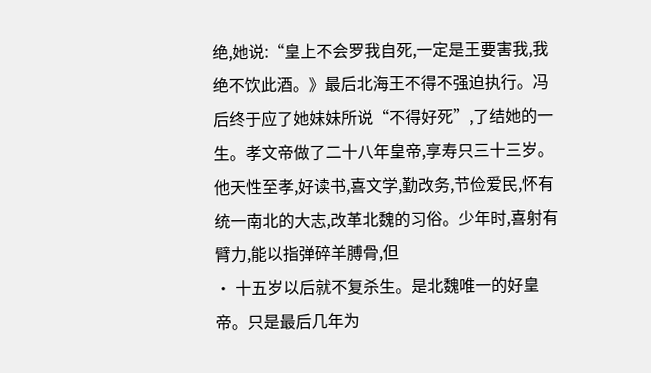绝,她说:“皇上不会罗我自死,一定是王要害我,我绝不饮此酒。》最后北海王不得不强迫执行。冯后终于应了她妹妹所说“不得好死”,了结她的一生。孝文帝做了二十八年皇帝,享寿只三十三岁。他天性至孝,好读书,喜文学,勤改务,节俭爱民,怀有统一南北的大志,改革北魏的习俗。少年时,喜射有臂力,能以指弹碎羊膊骨,但
• 十五岁以后就不复杀生。是北魏唯一的好皇帝。只是最后几年为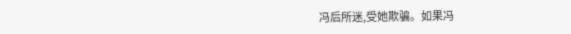冯后所迷,受她欺骗。如果冯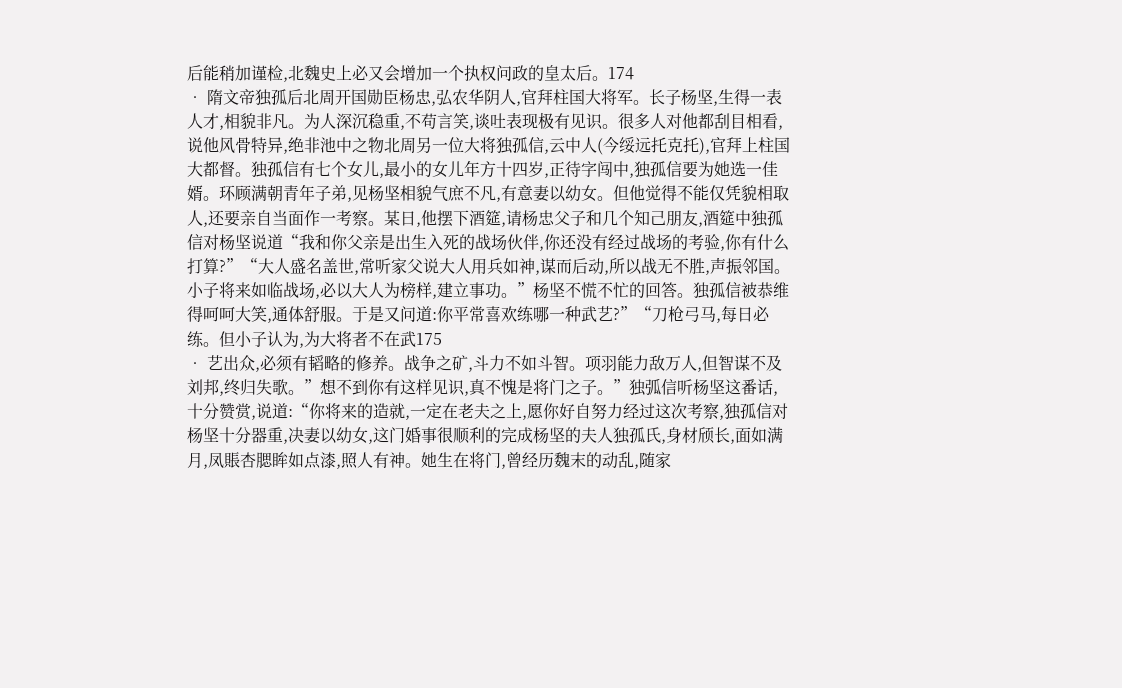后能稍加谨检,北魏史上必又会增加一个执权问政的皇太后。174
• 隋文帝独孤后北周开国勋臣杨忠,弘农华阴人,官拜柱国大将军。长子杨坚,生得一表人才,相貌非凡。为人深沉稳重,不苟言笑,谈吐表现极有见识。很多人对他都刮目相看,说他风骨特异,绝非池中之物北周另一位大将独孤信,云中人(今绥远托克托),官拜上柱国大都督。独孤信有七个女儿,最小的女儿年方十四岁,正待字闯中,独孤信要为她选一佳婿。环顾满朝青年子弟,见杨坚相貌气庶不凡,有意妻以幼女。但他觉得不能仅凭貌相取人,还要亲自当面作一考察。某日,他摆下酒筵,请杨忠父子和几个知己朋友,酒筵中独孤信对杨坚说道“我和你父亲是出生入死的战场伙伴,你还没有经过战场的考验,你有什么打算?”“大人盛名盖世,常听家父说大人用兵如神,谋而后动,所以战无不胜,声振邻国。小子将来如临战场,必以大人为榜样,建立事功。”杨坚不慌不忙的回答。独孤信被恭维得呵呵大笑,通体舒服。于是又问道:你平常喜欢练哪一种武艺?”“刀枪弓马,每日必练。但小子认为,为大将者不在武175
• 艺出众,必须有韬略的修养。战争之矿,斗力不如斗智。项羽能力敌万人,但智谋不及刘邦,终归失歌。”想不到你有这样见识,真不愧是将门之子。”独弧信听杨坚这番话,十分赞赏,说道:“你将来的造就,一定在老夫之上,愿你好自努力经过这次考察,独孤信对杨坚十分器重,决妻以幼女,这门婚事很顺利的完成杨坚的夫人独孤氏,身材颀长,面如满月,凤賬杏腮眸如点漆,照人有神。她生在将门,曾经历魏末的动乱,随家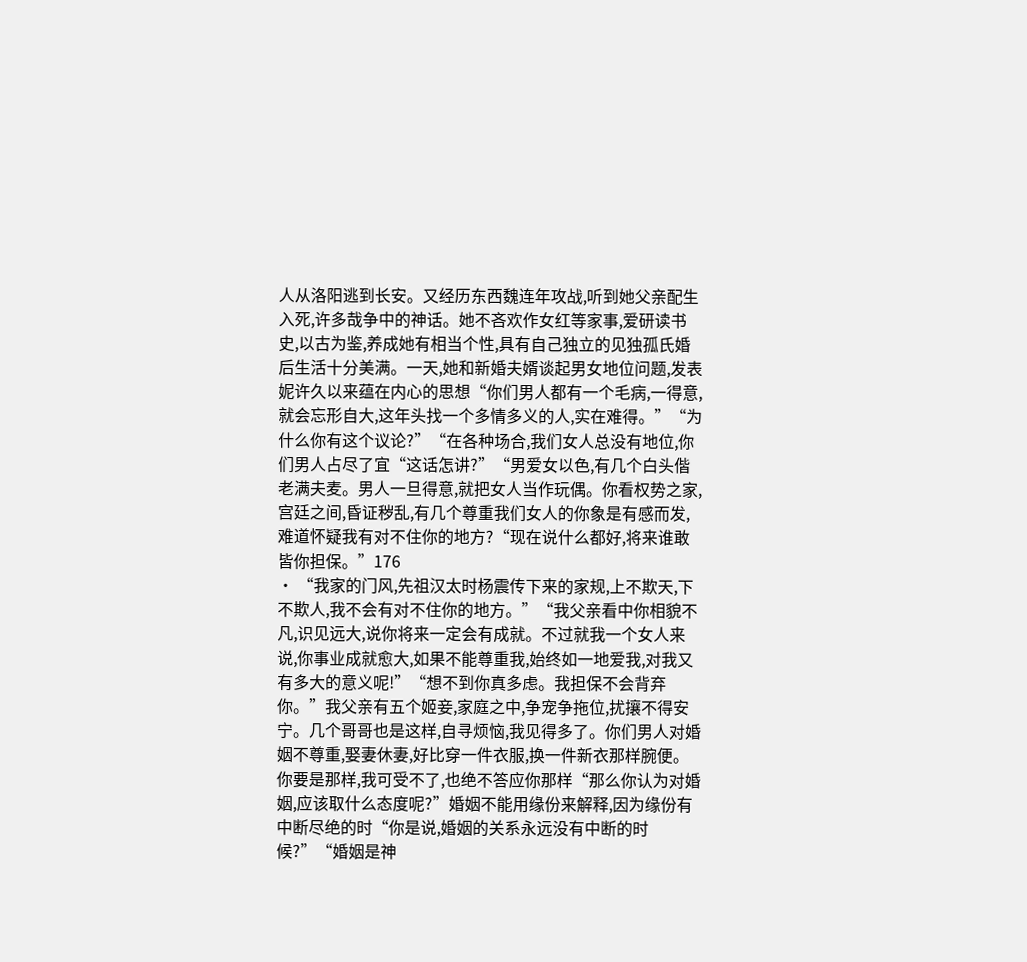人从洛阳逃到长安。又经历东西魏连年攻战,听到她父亲配生入死,许多哉争中的神话。她不吝欢作女红等家事,爱研读书史,以古为鉴,养成她有相当个性,具有自己独立的见独孤氏婚后生活十分美满。一天,她和新婚夫婿谈起男女地位问题,发表妮许久以来蕴在内心的思想“你们男人都有一个毛病,一得意,就会忘形自大,这年头找一个多情多义的人,实在难得。”“为什么你有这个议论?”“在各种场合,我们女人总没有地位,你们男人占尽了宜“这话怎讲?”“男爱女以色,有几个白头偕老满夫麦。男人一旦得意,就把女人当作玩偶。你看权势之家,宫廷之间,昏证秽乱,有几个尊重我们女人的你象是有感而发,难道怀疑我有对不住你的地方?“现在说什么都好,将来谁敢皆你担保。”176
• “我家的门风,先祖汉太时杨震传下来的家规,上不欺天,下不欺人,我不会有对不住你的地方。”“我父亲看中你相貌不凡,识见远大,说你将来一定会有成就。不过就我一个女人来说,你事业成就愈大,如果不能尊重我,始终如一地爱我,对我又有多大的意义呢!”“想不到你真多虑。我担保不会背弃你。”我父亲有五个姬妾,家庭之中,争宠争拖位,扰攘不得安宁。几个哥哥也是这样,自寻烦恼,我见得多了。你们男人对婚姻不尊重,娶妻休妻,好比穿一件衣服,换一件新衣那样腕便。你要是那样,我可受不了,也绝不答应你那样“那么你认为对婚姻,应该取什么态度呢?”婚姻不能用缘份来解释,因为缘份有中断尽绝的时“你是说,婚姻的关系永远没有中断的时候?”“婚姻是神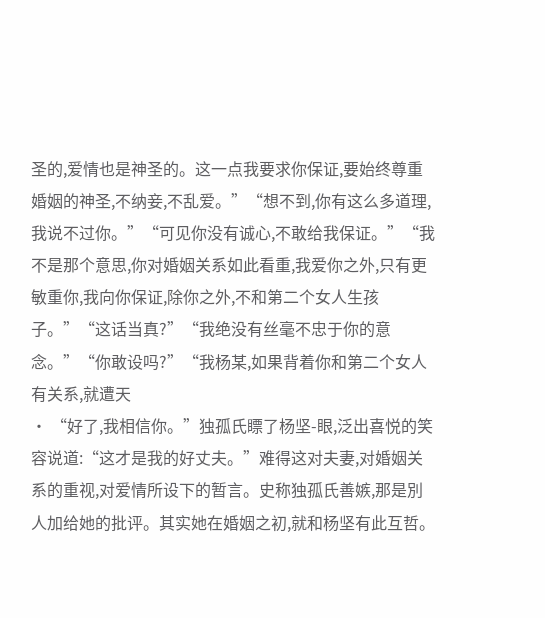圣的,爱情也是神圣的。这一点我要求你保证,要始终尊重婚姻的神圣,不纳妾,不乱爱。”“想不到,你有这么多道理,我说不过你。”“可见你没有诚心,不敢给我保证。”“我不是那个意思,你对婚姻关系如此看重,我爱你之外,只有更敏重你,我向你保证,除你之外,不和第二个女人生孩子。”“这话当真?”“我绝没有丝毫不忠于你的意念。”“你敢设吗?”“我杨某,如果背着你和第二个女人有关系,就遭天
• “好了,我相信你。”独孤氏瞟了杨坚-眼,泛出喜悦的笑容说道:“这才是我的好丈夫。”难得这对夫妻,对婚姻关系的重视,对爱情所设下的暂言。史称独孤氏善嫉,那是別人加给她的批评。其实她在婚姻之初,就和杨坚有此互哲。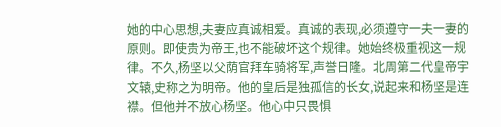她的中心思想,夫妻应真诚相爱。真诚的表现,必须遵守一夫一妻的原则。即使贵为帝王,也不能破坏这个规律。她始终极重视这一规律。不久,杨坚以父荫官拜车骑将军,声誉日隆。北周第二代皇帝宇文辕,史称之为明帝。他的皇后是独孤信的长女,说起来和杨坚是连襟。但他并不放心杨坚。他心中只畏惧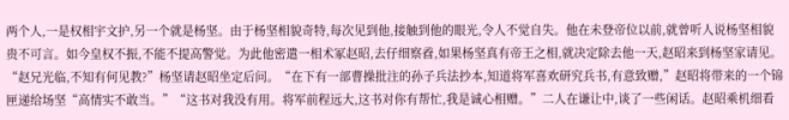两个人,一是权相宇文护,另一个就是杨坚。由于杨坚相貌奇特,每次见到他,接触到他的眼光,令人不觉自失。他在未登帝位以前,就曾听人说杨坚相貌贵不可言。如今皇权不振,不能不提高警觉。为此他密遣一相术冢赵昭,去仔细察孴,如果杨坚真有帝王之相,就决定除去他一天,赵昭来到杨坚家请见。“赵兄光临,不知有何见教?”杨坚请赵昭坐定后问。“在下有一部曹操批注的孙子兵法抄本,知道将军喜欢研究兵书,有意致赠,”赵昭将带来的一个锦匣递给场坚“高情实不敢当。”“这书对我没有用。将军前程远大,这书对你有帮忙,我是诚心相赠。”二人在谦让中,谈了一些闲话。赵昭乘机细看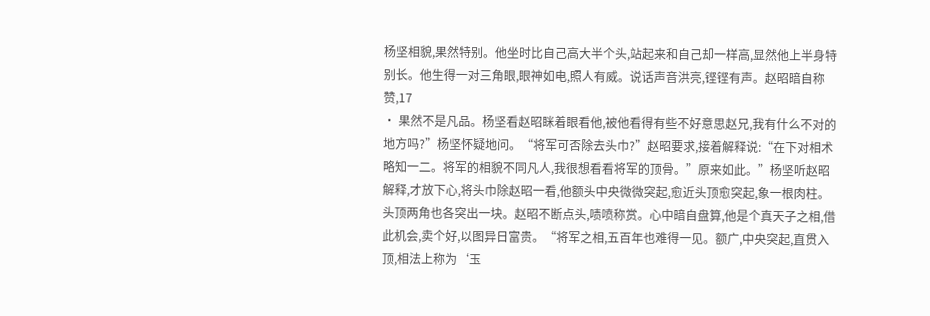杨坚相貌,果然特别。他坐时比自己高大半个头,站起来和自己却一样高,显然他上半身特别长。他生得一对三角眼,眼神如电,照人有威。说话声音洪亮,铿铿有声。赵昭暗自称赞,17
• 果然不是凡品。杨坚看赵昭眯着眼看他,被他看得有些不好意思赵兄,我有什么不对的地方吗?”杨坚怀疑地问。“将军可否除去头巾?”赵昭要求,接着解释说:“在下对相术略知一二。将军的相貌不同凡人,我很想看看将军的顶骨。”原来如此。”杨坚听赵昭解释,才放下心,将头巾除赵昭一看,他额头中央微微突起,愈近头顶愈突起,象一根肉柱。头顶两角也各突出一块。赵昭不断点头,啧喷称赏。心中暗自盘算,他是个真天子之相,借此机会,卖个好,以图异日富贵。“将军之相,五百年也难得一见。额广,中央突起,直贯入顶,相法上称为‘玉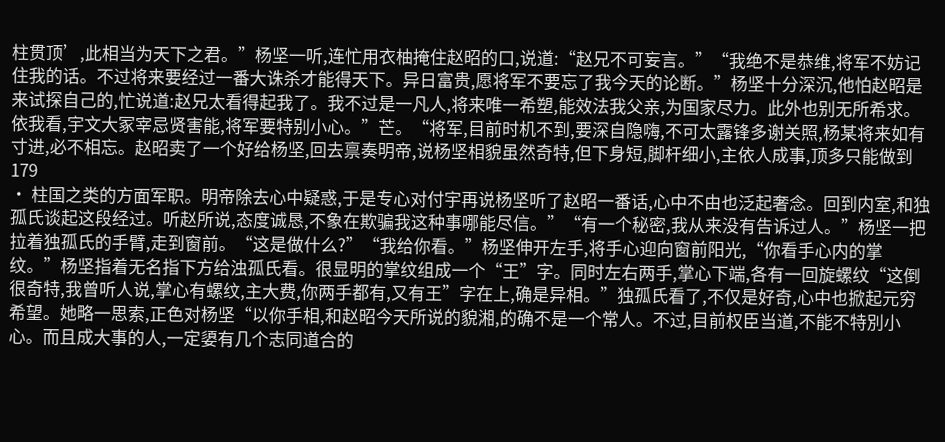柱贯顶’,此相当为天下之君。”杨坚一听,连忙用衣柚掩住赵昭的口,说道:“赵兄不可妄言。”“我绝不是恭维,将军不妨记住我的话。不过将来要经过一番大诛杀才能得天下。异日富贵,愿将军不要忘了我今天的论断。”杨坚十分深沉,他怕赵昭是来试探自己的,忙说道:赵兄太看得起我了。我不过是一凡人,将来唯一希塑,能效法我父亲,为国家尽力。此外也别无所希求。依我看,宇文大冢宰忌贤害能,将军要特别小心。”芒。“将军,目前时机不到,要深自隐嗨,不可太露锋多谢关照,杨某将来如有寸进,必不相忘。赵昭卖了一个好给杨坚,回去禀奏明帝,说杨坚相貌虽然奇特,但下身短,脚杆细小,主依人成事,顶多只能做到179
• 柱国之类的方面军职。明帝除去心中疑惑,于是专心对付宇再说杨坚听了赵昭一番话,心中不由也泛起奢念。回到内室,和独孤氏谈起这段经过。听赵所说,态度诚恳,不象在欺骗我这种事哪能尽信。”“有一个秘密,我从来没有告诉过人。”杨坚一把拉着独孤氏的手臂,走到窗前。“这是做什么?”“我给你看。”杨坚伸开左手,将手心迎向窗前阳光,“你看手心内的掌纹。”杨坚指着无名指下方给浊孤氏看。很显明的掌纹组成一个“王”字。同时左右两手,掌心下端,各有一回旋螺纹“这倒很奇特,我曾听人说,掌心有螺纹,主大费,你两手都有,又有王”字在上,确是异相。”独孤氏看了,不仅是好奇,心中也掀起元穷希望。她略一思索,正色对杨坚“以你手相,和赵昭今天所说的貌湘,的确不是一个常人。不过,目前权臣当道,不能不特別小心。而且成大事的人,一定嬃有几个志同道合的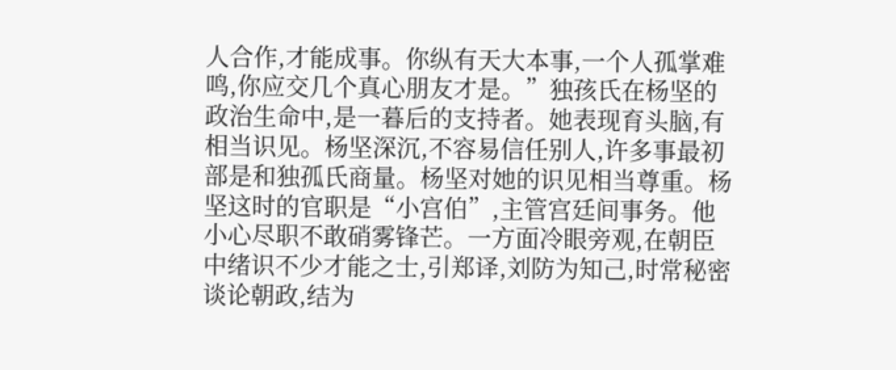人合作,才能成事。你纵有天大本事,一个人孤掌难鸣,你应交几个真心朋友才是。”独孩氏在杨坚的政治生命中,是一暮后的支持者。她表现育头脑,有相当识见。杨坚深沉,不容易信任别人,许多事最初部是和独孤氏商量。杨坚对她的识见相当尊重。杨坚这时的官职是“小宫伯”,主管宫廷间事务。他小心尽职不敢硝雾锋芒。一方面冷眼旁观,在朝臣中绪识不少才能之士,引郑译,刘防为知己,时常秘密谈论朝政,结为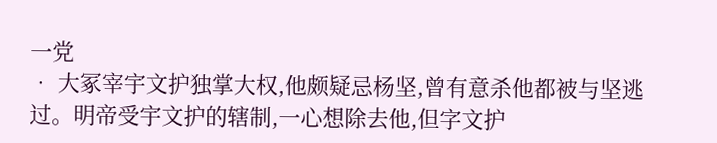一党
• 大冢宰宇文护独掌大权,他颇疑忌杨坚,曾有意杀他都被与坚逃过。明帝受宇文护的辖制,一心想除去他,但字文护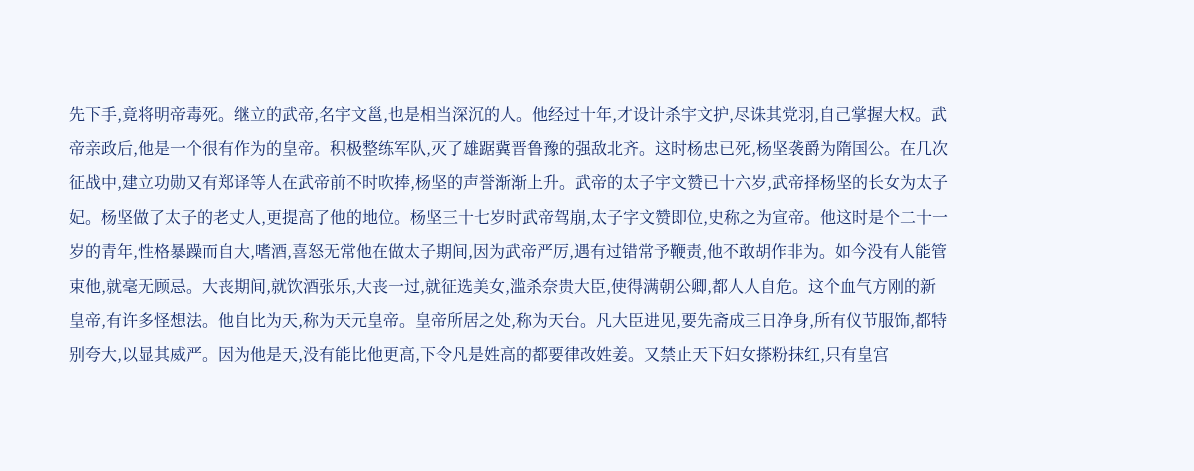先下手,竟将明帝毒死。继立的武帝,名宇文邕,也是相当深沉的人。他经过十年,才设计杀宇文护,尽诛其党羽,自己掌握大权。武帝亲政后,他是一个很有作为的皇帝。积极整练军队,灭了雄踞冀晋鲁豫的强敌北齐。这时杨忠已死,杨坚袭爵为隋国公。在几次征战中,建立功勋又有郑译等人在武帝前不时吹捧,杨坚的声誉渐渐上升。武帝的太子宇文赞已十六岁,武帝择杨坚的长女为太子妃。杨坚做了太子的老丈人,更提高了他的地位。杨坚三十七岁时武帝驾崩,太子字文赞即位,史称之为宣帝。他这时是个二十一岁的青年,性格暴躁而自大,嗜酒,喜怒无常他在做太子期间,因为武帝严厉,遇有过错常予鞭责,他不敢胡作非为。如今没有人能管束他,就毫无顾忌。大丧期间,就饮酒张乐,大丧一过,就征选美女,滥杀奈贵大臣,使得满朝公卿,都人人自危。这个血气方刚的新皇帝,有许多怪想法。他自比为天,称为天元皇帝。皇帝所居之处,称为天台。凡大臣进见,要先斋成三日净身,所有仪节服饰,都特别夸大,以显其威严。因为他是天,没有能比他更高,下令凡是姓高的都要律改姓姜。又禁止天下妇女搽粉抹红,只有皇宫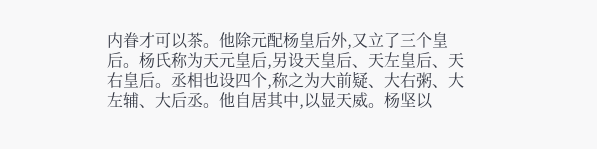内眷才可以茶。他除元配杨皇后外,又立了三个皇后。杨氏称为天元皇后,另设天皇后、天左皇后、天右皇后。丞相也设四个,称之为大前疑、大右粥、大左辅、大后丞。他自居其中,以显天威。杨坚以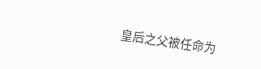皇后之父被任命为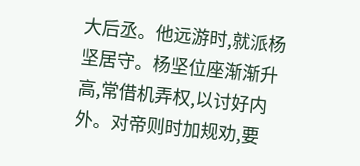大后丞。他远游时,就派杨坚居守。杨坚位座渐渐升高,常借机弄权,以讨好内外。对帝则时加规劝,要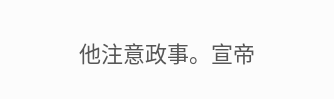他注意政事。宣帝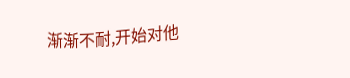渐渐不耐,开始对他